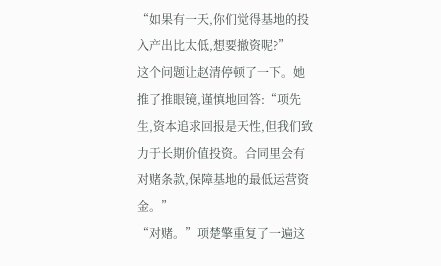“如果有一天,你们觉得基地的投入产出比太低,想要撤资呢?”
这个问题让赵清停顿了一下。她推了推眼镜,谨慎地回答:“项先生,资本追求回报是天性,但我们致力于长期价值投资。合同里会有对赌条款,保障基地的最低运营资金。”
“对赌。”项楚擎重复了一遍这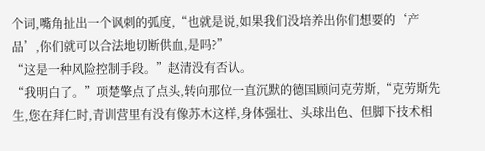个词,嘴角扯出一个讽刺的弧度,“也就是说,如果我们没培养出你们想要的‘产品’,你们就可以合法地切断供血,是吗?”
“这是一种风险控制手段。”赵清没有否认。
“我明白了。”项楚擎点了点头,转向那位一直沉默的德国顾问克劳斯,“克劳斯先生,您在拜仁时,青训营里有没有像苏木这样,身体强壮、头球出色、但脚下技术相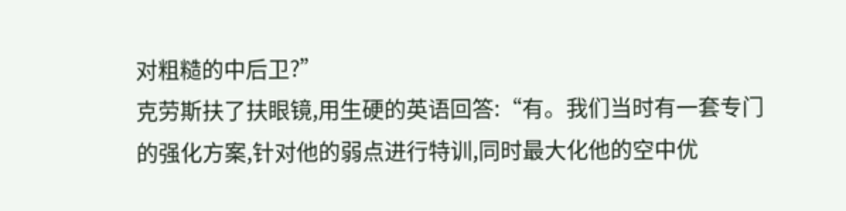对粗糙的中后卫?”
克劳斯扶了扶眼镜,用生硬的英语回答:“有。我们当时有一套专门的强化方案,针对他的弱点进行特训,同时最大化他的空中优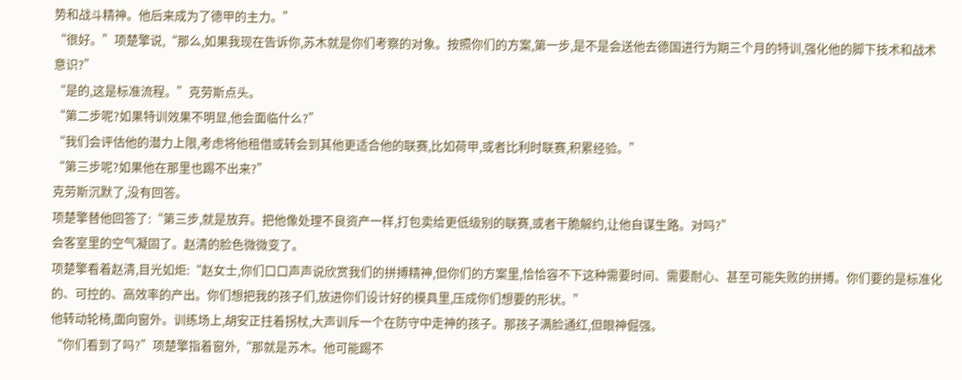势和战斗精神。他后来成为了德甲的主力。”
“很好。”项楚擎说,“那么,如果我现在告诉你,苏木就是你们考察的对象。按照你们的方案,第一步,是不是会送他去德国进行为期三个月的特训,强化他的脚下技术和战术意识?”
“是的,这是标准流程。”克劳斯点头。
“第二步呢?如果特训效果不明显,他会面临什么?”
“我们会评估他的潜力上限,考虑将他租借或转会到其他更适合他的联赛,比如荷甲,或者比利时联赛,积累经验。”
“第三步呢?如果他在那里也踢不出来?”
克劳斯沉默了,没有回答。
项楚擎替他回答了:“第三步,就是放弃。把他像处理不良资产一样,打包卖给更低级别的联赛,或者干脆解约,让他自谋生路。对吗?”
会客室里的空气凝固了。赵清的脸色微微变了。
项楚擎看着赵清,目光如炬:“赵女士,你们口口声声说欣赏我们的拼搏精神,但你们的方案里,恰恰容不下这种需要时间、需要耐心、甚至可能失败的拼搏。你们要的是标准化的、可控的、高效率的产出。你们想把我的孩子们,放进你们设计好的模具里,压成你们想要的形状。”
他转动轮椅,面向窗外。训练场上,胡安正拄着拐杖,大声训斥一个在防守中走神的孩子。那孩子满脸通红,但眼神倔强。
“你们看到了吗?”项楚擎指着窗外,“那就是苏木。他可能踢不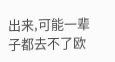出来,可能一辈子都去不了欧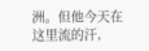洲。但他今天在这里流的汗,